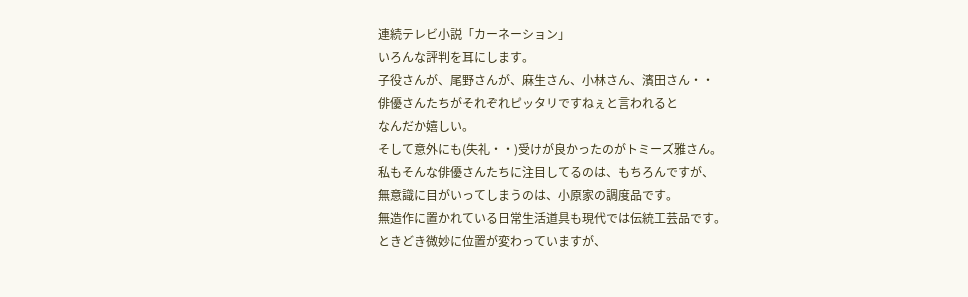連続テレビ小説「カーネーション」
いろんな評判を耳にします。
子役さんが、尾野さんが、麻生さん、小林さん、濱田さん・・
俳優さんたちがそれぞれピッタリですねぇと言われると
なんだか嬉しい。
そして意外にも(失礼・・)受けが良かったのがトミーズ雅さん。
私もそんな俳優さんたちに注目してるのは、もちろんですが、
無意識に目がいってしまうのは、小原家の調度品です。
無造作に置かれている日常生活道具も現代では伝統工芸品です。
ときどき微妙に位置が変わっていますが、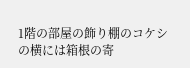1階の部屋の飾り棚のコケシの横には箱根の寄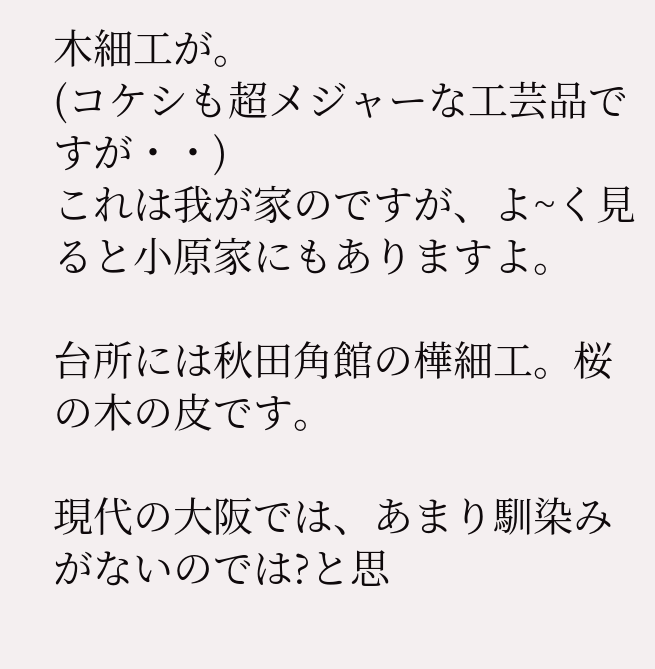木細工が。
(コケシも超メジャーな工芸品ですが・・)
これは我が家のですが、よ~く見ると小原家にもありますよ。

台所には秋田角館の樺細工。桜の木の皮です。

現代の大阪では、あまり馴染みがないのでは?と思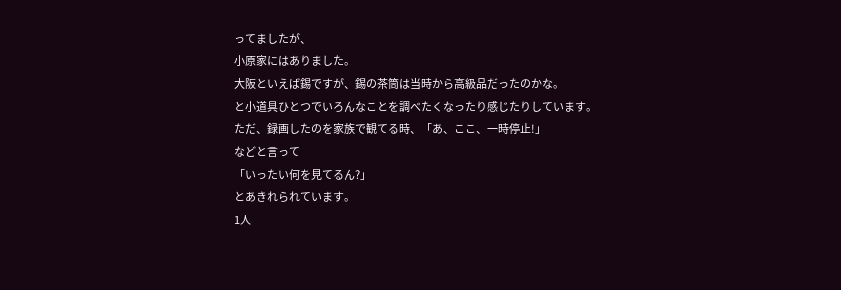ってましたが、
小原家にはありました。
大阪といえば錫ですが、錫の茶筒は当時から高級品だったのかな。
と小道具ひとつでいろんなことを調べたくなったり感じたりしています。
ただ、録画したのを家族で観てる時、「あ、ここ、一時停止!」
などと言って
「いったい何を見てるん?」
とあきれられています。
1人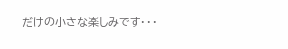だけの小さな楽しみです・・・